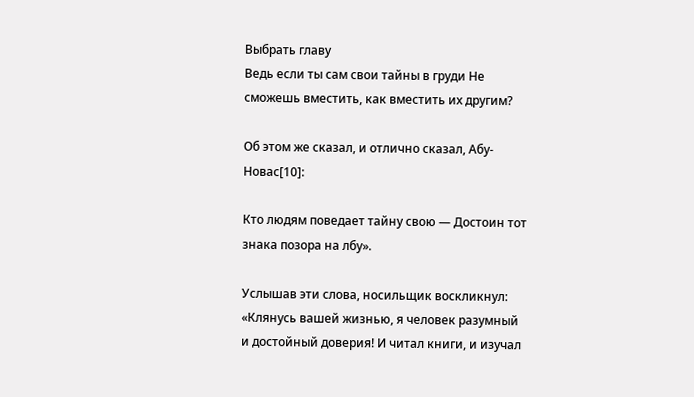Выбрать главу
Ведь если ты сам свои тайны в груди Не сможешь вместить, как вместить их другим?

Об этом же сказал, и отлично сказал, Абу-Новас[10]:

Кто людям поведает тайну свою — Достоин тот знака позора на лбу».

Услышав эти слова, носильщик воскликнул: «Клянусь вашей жизнью, я человек разумный и достойный доверия! И читал книги, и изучал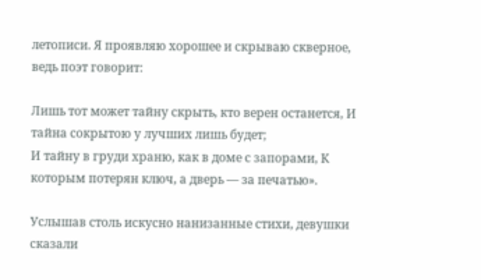летописи. Я проявляю хорошее и скрываю скверное, ведь поэт говорит:

Лишь тот может тайну скрыть, кто верен останется, И тайна сокрытою у лучших лишь будет;
И тайну в груди храню, как в доме с запорами, К которым потерян ключ, а дверь — за печатью».

Услышав столь искусно нанизанные стихи, девушки сказали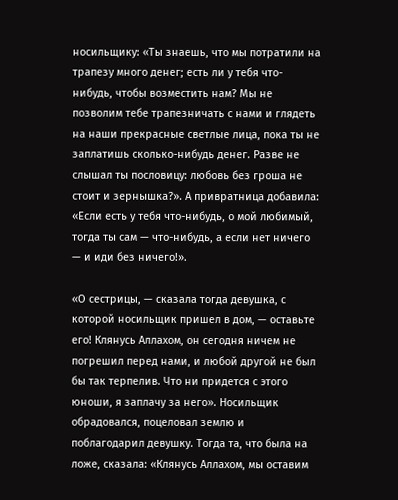носильщику: «Ты знаешь, что мы потратили на трапезу много денег; есть ли у тебя что-нибудь, чтобы возместить нам? Мы не позволим тебе трапезничать с нами и глядеть на наши прекрасные светлые лица, пока ты не заплатишь сколько-нибудь денег. Разве не слышал ты пословицу: любовь без гроша не стоит и зернышка?». А привратница добавила: «Если есть у тебя что-нибудь, о мой любимый, тогда ты сам — что-нибудь, а если нет ничего — и иди без ничего!».

«О сестрицы, — сказала тогда девушка, с которой носильщик пришел в дом, — оставьте его! Клянусь Аллахом, он сегодня ничем не погрешил перед нами, и любой другой не был бы так терпелив. Что ни придется с этого юноши, я заплачу за него». Носильщик обрадовался, поцеловал землю и поблагодарил девушку. Тогда та, что была на ложе, сказала: «Клянусь Аллахом, мы оставим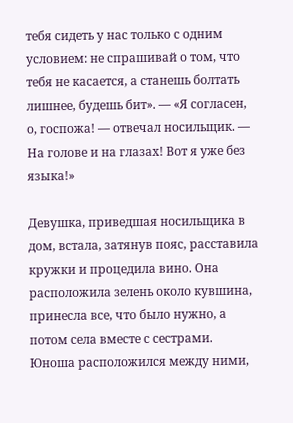тебя сидеть у нас только с одним условием: не спрашивай о том, что тебя не касается, а станешь болтать лишнее, будешь бит». — «Я согласен, о, госпожа! — отвечал носильщик. — На голове и на глазах! Вот я уже без языка!»

Девушка, приведшая носильщика в дом, встала, затянув пояс, расставила кружки и процедила вино. Она расположила зелень около кувшина, принесла все, что было нужно, а потом села вместе с сестрами. Юноша расположился между ними,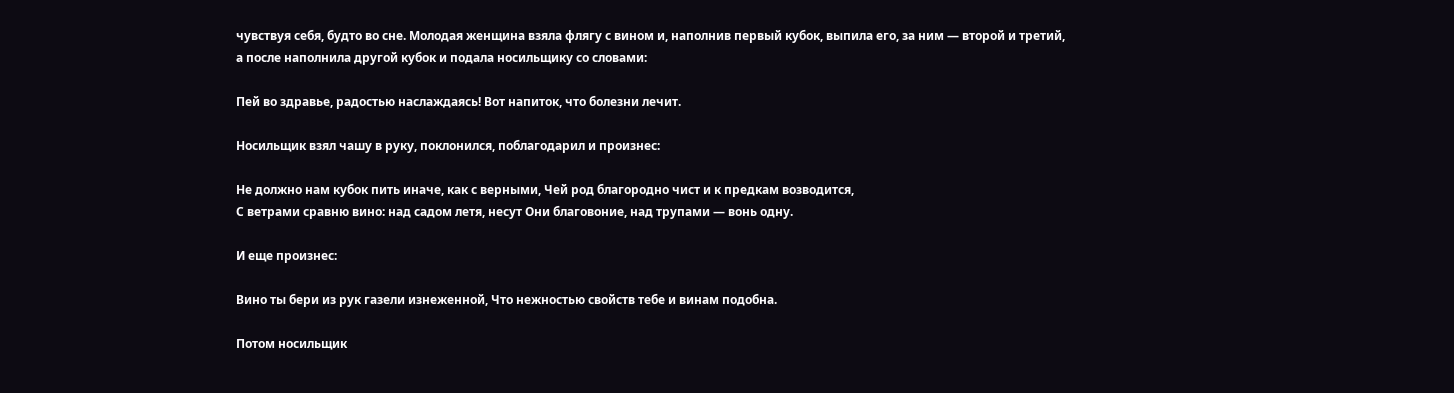чувствуя себя, будто во сне. Молодая женщина взяла флягу с вином и, наполнив первый кубок, выпила его, за ним — второй и третий, а после наполнила другой кубок и подала носильщику со словами:

Пей во здравье, радостью наслаждаясь! Вот напиток, что болезни лечит.

Носильщик взял чашу в руку, поклонился, поблагодарил и произнес:

Не должно нам кубок пить иначе, как с верными, Чей род благородно чист и к предкам возводится,
С ветрами сравню вино: над садом летя, несут Они благовоние, над трупами — вонь одну.

И еще произнес:

Вино ты бери из рук газели изнеженной, Что нежностью свойств тебе и винам подобна.

Потом носильщик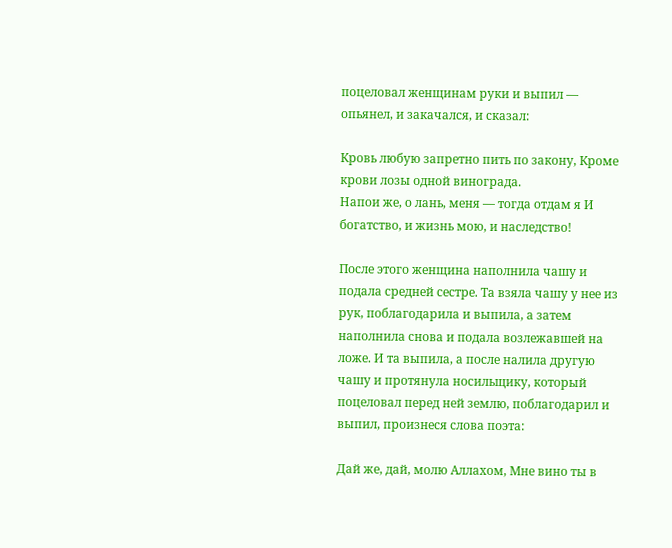поцеловал женщинам руки и выпил — опьянел, и закачался, и сказал:

Кровь любую запретно пить по закону, Кроме крови лозы одной винограда.
Напои же, о лань, меня — тогда отдам я И богатство, и жизнь мою, и наследство!

После этого женщина наполнила чашу и подала средней сестре. Та взяла чашу у нее из рук, поблагодарила и выпила, а затем наполнила снова и подала возлежавшей на ложе. И та выпила, а после налила другую чашу и протянула носильщику, который поцеловал перед ней землю, поблагодарил и выпил, произнеся слова поэта:

Дай же, дай, молю Аллахом, Мне вино ты в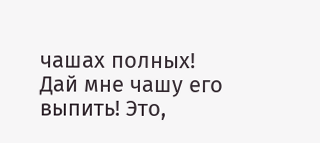чашах полных!
Дай мне чашу его выпить! Это,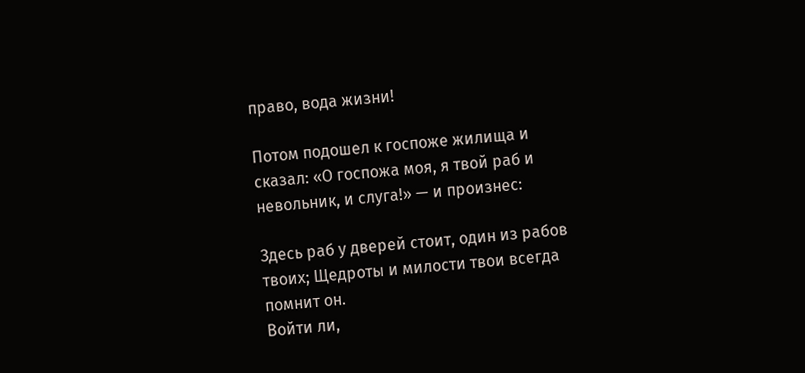право, вода жизни!

Потом подошел к госпоже жилища и сказал: «О госпожа моя, я твой раб и невольник, и слуга!» — и произнес:

Здесь раб у дверей стоит, один из рабов твоих; Щедроты и милости твои всегда помнит он.
Войти ли,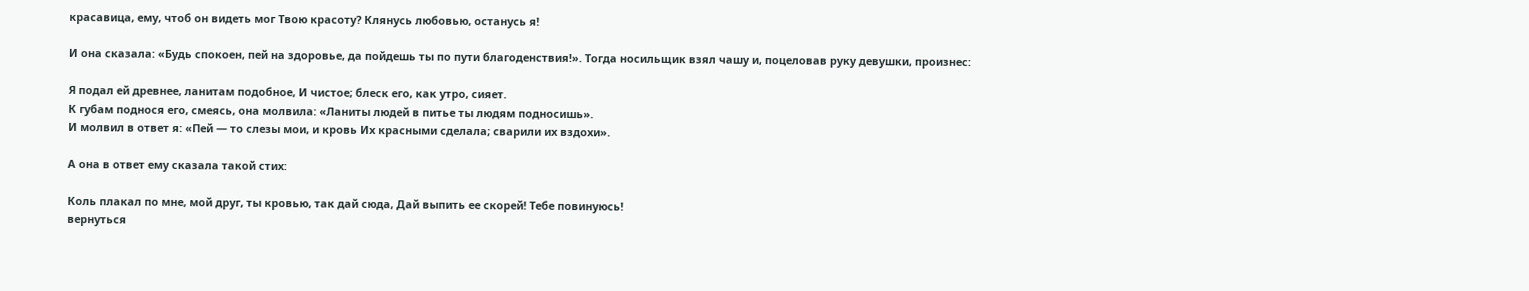красавица, ему, чтоб он видеть мог Твою красоту? Клянусь любовью, останусь я!

И она сказала: «Будь спокоен, пей на здоровье, да пойдешь ты по пути благоденствия!». Тогда носильщик взял чашу и, поцеловав руку девушки, произнес:

Я подал ей древнее, ланитам подобное, И чистое; блеск его, как утро, сияет.
К губам поднося его, смеясь, она молвила: «Ланиты людей в питье ты людям подносишь».
И молвил в ответ я: «Пей — то слезы мои, и кровь Их красными сделала; сварили их вздохи».

А она в ответ ему сказала такой стих:

Коль плакал по мне, мой друг, ты кровью, так дай сюда, Дай выпить ее скорей! Тебе повинуюсь!
вернуться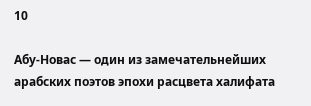10

Абу-Новас — один из замечательнейших арабских поэтов эпохи расцвета халифата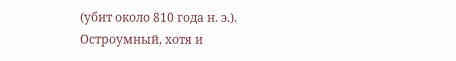(убит около 810 года н. э.). Остроумный, хотя и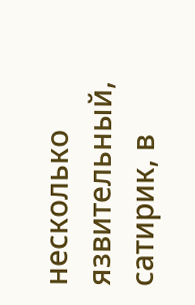несколько язвительный, сатирик, в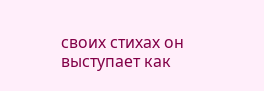своих стихах он выступает как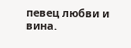певец любви и вина.